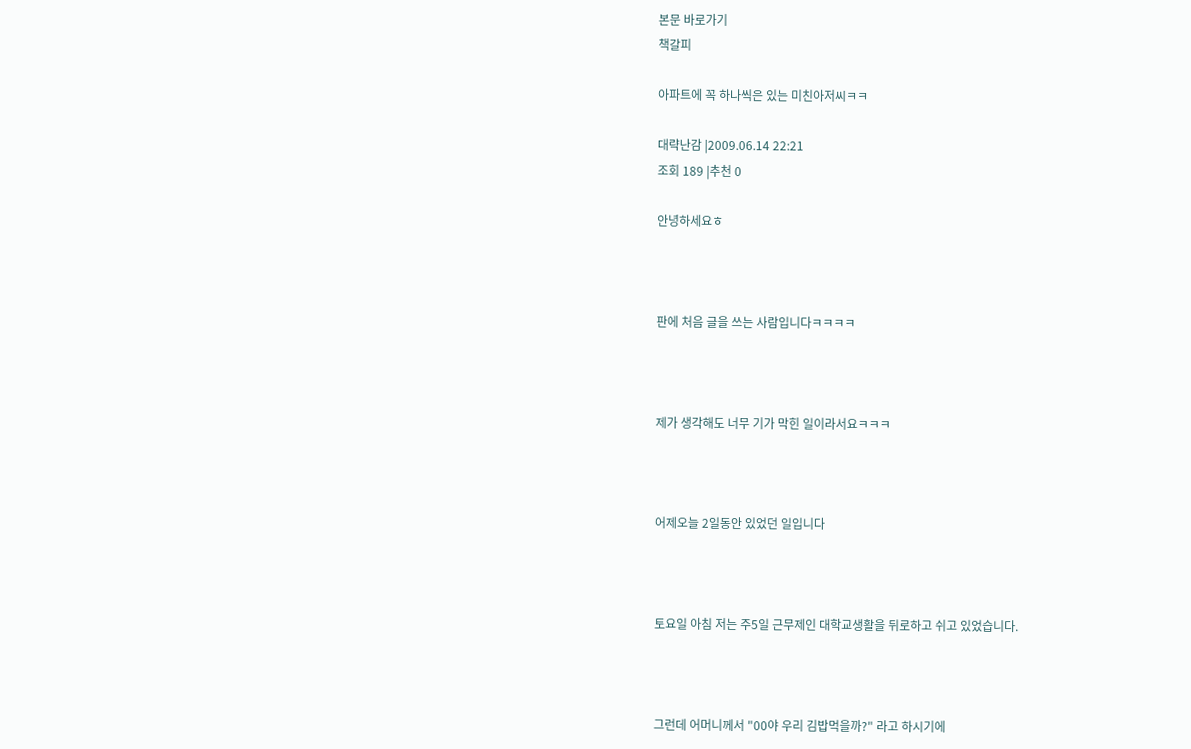본문 바로가기
책갈피

아파트에 꼭 하나씩은 있는 미친아저씨ㅋㅋ

대략난감 |2009.06.14 22:21
조회 189 |추천 0

안녕하세요ㅎ



판에 처음 글을 쓰는 사람입니다ㅋㅋㅋㅋ



제가 생각해도 너무 기가 막힌 일이라서요ㅋㅋㅋ



어제오늘 2일동안 있었던 일입니다



토요일 아침 저는 주5일 근무제인 대학교생활을 뒤로하고 쉬고 있었습니다.



그런데 어머니께서 "00야 우리 김밥먹을까?" 라고 하시기에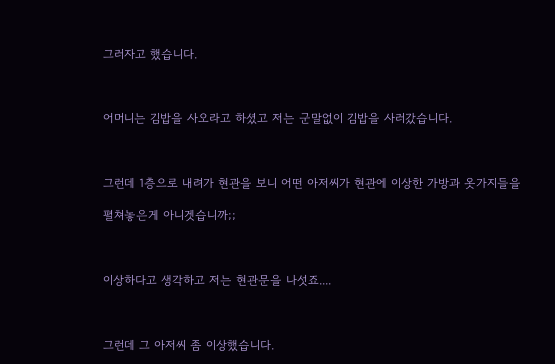그러자고 했습니다.



어머니는 김밥을 사오라고 하셨고 저는 군말없이 김밥을 사러갔습니다.



그런데 1층으로 내려가 현관을 보니 어떤 아저씨가 현관에 이상한 가방과 옷가지들을

펼쳐놓은게 아니겟습니까;;



이상하다고 생각하고 저는 현관문을 나섯죠....



그런데 그 아저씨 좀 이상했습니다.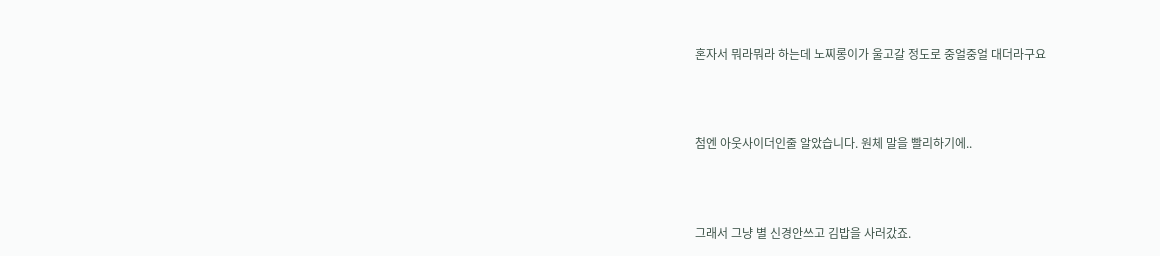혼자서 뭐라뭐라 하는데 노찌롱이가 울고갈 정도로 중얼중얼 대더라구요



첨엔 아웃사이더인줄 알았습니다. 원체 말을 빨리하기에..



그래서 그냥 별 신경안쓰고 김밥을 사러갔죠.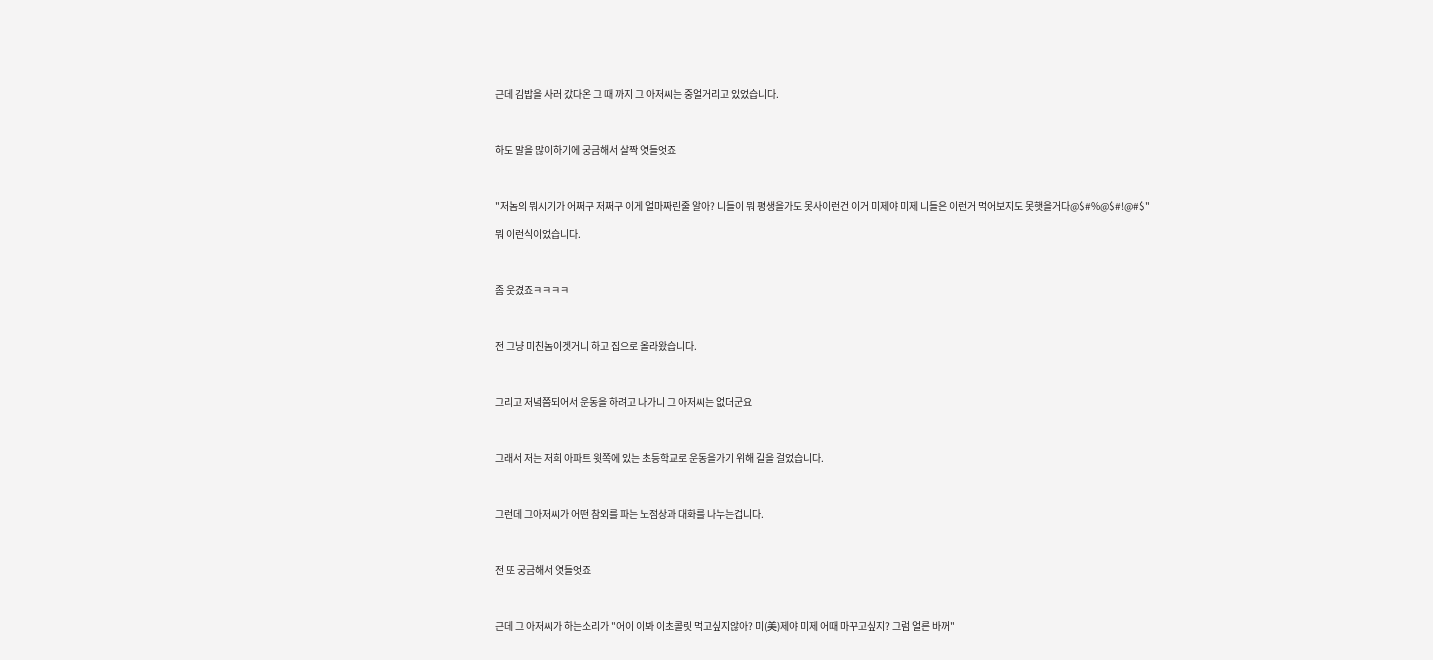근데 김밥을 사러 갔다온 그 때 까지 그 아저씨는 중얼거리고 있었습니다.



하도 말을 많이하기에 궁금해서 살짝 엿들엇죠



"저놈의 뭐시기가 어쩌구 저쩌구 이게 얼마짜린줄 알아? 니들이 뭐 평생을가도 못사이런건 이거 미제야 미제 니들은 이런거 먹어보지도 못햇을거다@$#%@$#!@#$"

뭐 이런식이었습니다.



좀 웃겼죠ㅋㅋㅋㅋ



전 그냥 미친놈이겟거니 하고 집으로 올라왔습니다.



그리고 저녘쯤되어서 운동을 하려고 나가니 그 아저씨는 없더군요



그래서 저는 저희 아파트 윗쪽에 있는 초등학교로 운동을가기 위해 길을 걸었습니다.



그런데 그아저씨가 어떤 참외를 파는 노점상과 대화를 나누는겁니다.



전 또 궁금해서 엿들엇죠



근데 그 아저씨가 하는소리가 "어이 이봐 이초콜릿 먹고싶지않아? 미(美)제야 미제 어때 마꾸고싶지? 그럼 얼른 바꺼"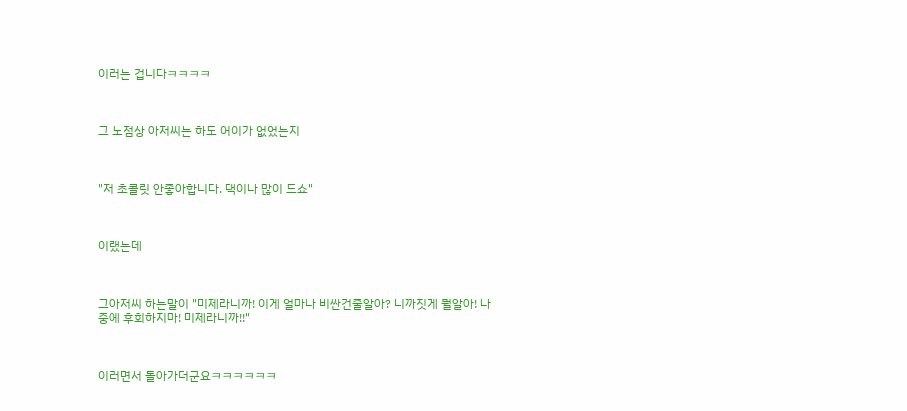이러는 겁니다ㅋㅋㅋㅋ



그 노점상 아저씨는 하도 어이가 없었는지



"저 초콜릿 안좋아합니다. 댁이나 많이 드쇼"



이랬는데



그아저씨 하는말이 "미제라니까! 이게 얼마나 비싼건줄알아? 니까짓게 뭘알아! 나중에 후회하지마! 미제라니까!!"



이러면서 돌아가더군요ㅋㅋㅋㅋㅋㅋ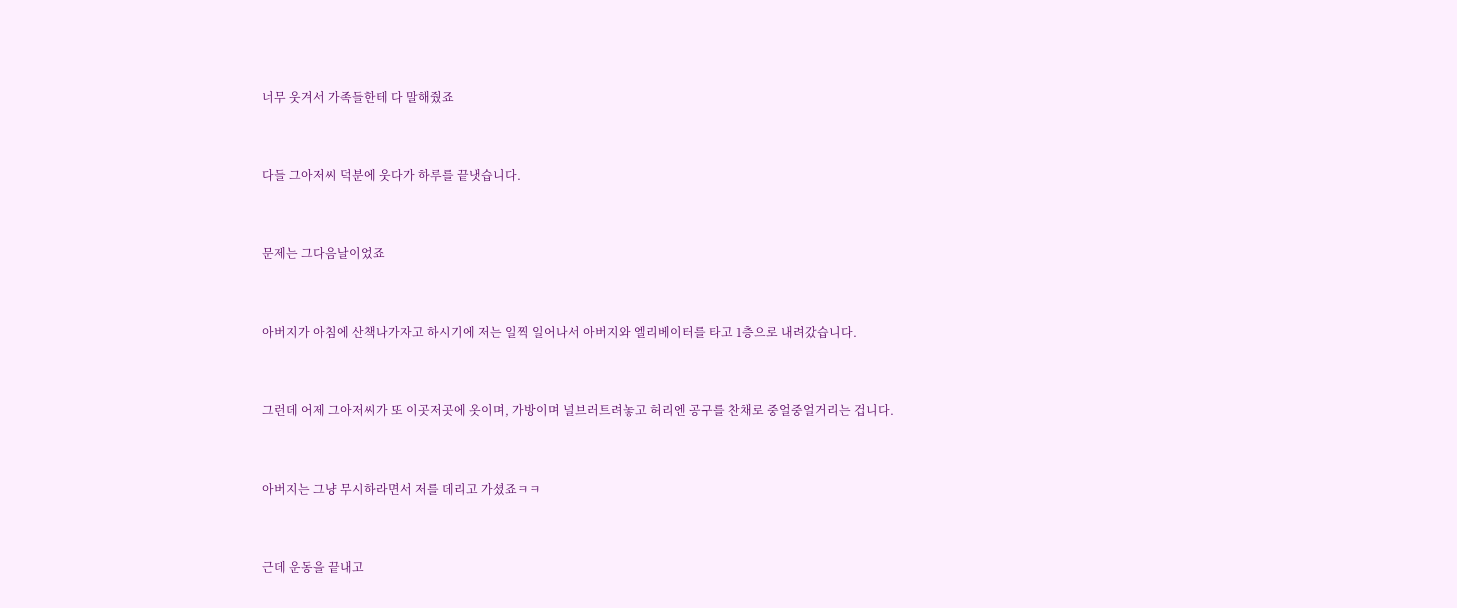너무 웃겨서 가족들한테 다 말해줬죠



다들 그아저씨 덕분에 웃다가 하루를 끝냇습니다.



문제는 그다음날이었죠



아버지가 아침에 산책나가자고 하시기에 저는 일찍 일어나서 아버지와 엘리베이터를 타고 1층으로 내려갔습니다.



그런데 어제 그아저씨가 또 이곳저곳에 옷이며, 가방이며 널브러트려놓고 허리엔 공구를 찬채로 중얼중얼거리는 겁니다.



아버지는 그냥 무시하라면서 저를 데리고 가셨죠ㅋㅋ



근데 운동을 끝내고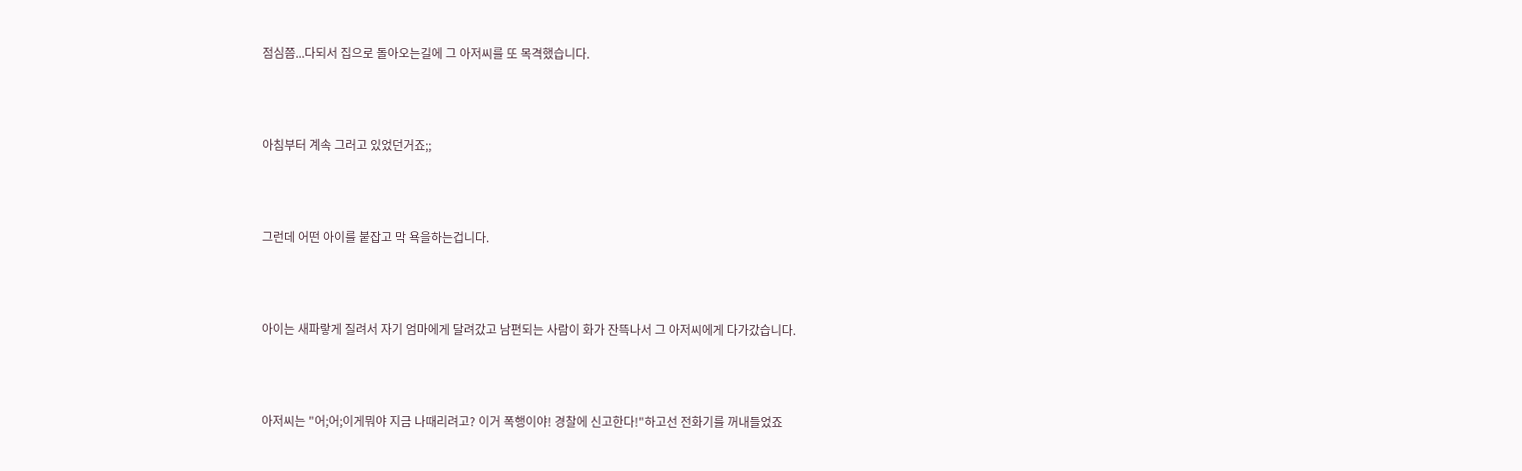점심쯤...다되서 집으로 돌아오는길에 그 아저씨를 또 목격했습니다.



아침부터 계속 그러고 있었던거죠;;



그런데 어떤 아이를 붙잡고 막 욕을하는겁니다.



아이는 새파랗게 질려서 자기 엄마에게 달려갔고 남편되는 사람이 화가 잔뜩나서 그 아저씨에게 다가갔습니다.



아저씨는 "어;어;이게뭐야 지금 나때리려고? 이거 폭행이야! 경찰에 신고한다!"하고선 전화기를 꺼내들었죠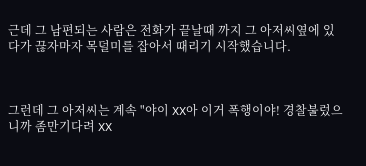근데 그 남편되는 사람은 전화가 끝날때 까지 그 아저씨옆에 있다가 끊자마자 목덜미를 잡아서 때리기 시작했습니다.



그런데 그 아저씨는 계속 "야이 XX아 이거 폭행이야! 경찰불렀으니까 좀만기다려 XX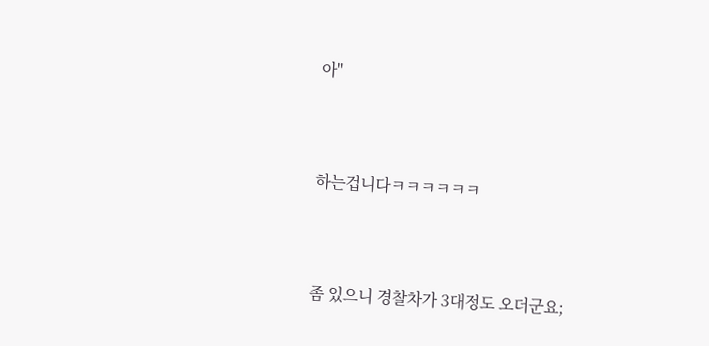아"



하는겁니다ㅋㅋㅋㅋㅋㅋ



좀 있으니 경찰차가 3대정도 오더군요;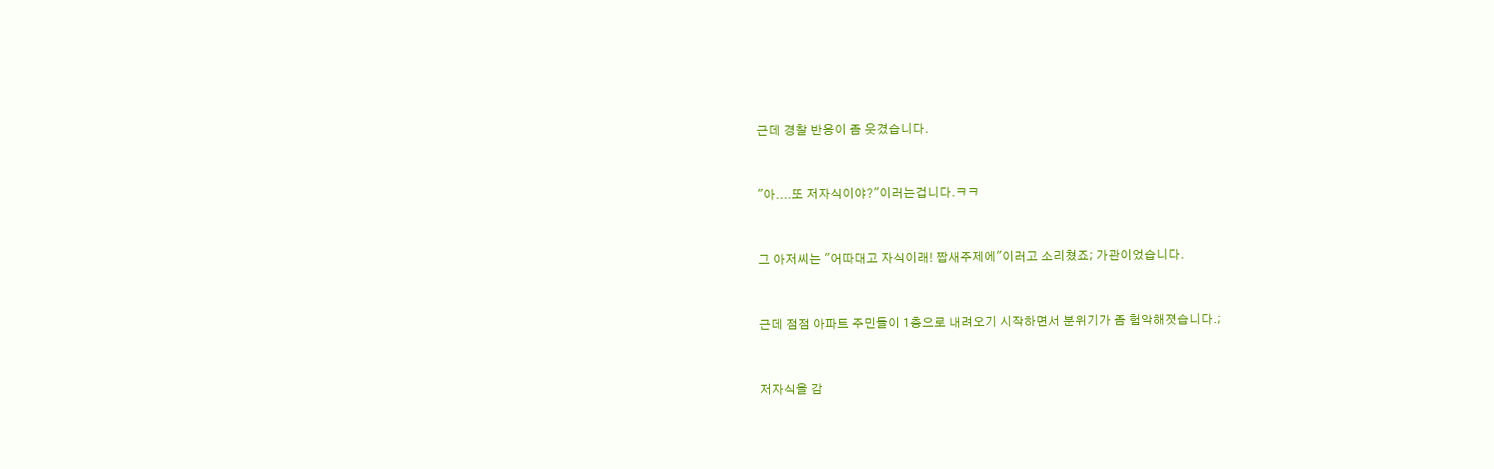근데 경찰 반응이 좀 웃겼습니다.



"아....또 저자식이야?"이러는겁니다.ㅋㅋ



그 아저씨는 "어따대고 자식이래! 짭새주제에"이러고 소리쳤죠; 가관이었습니다.



근데 점점 아파트 주민들이 1층으로 내려오기 시작하면서 분위기가 좀 험악해졋습니다.;



저자식을 감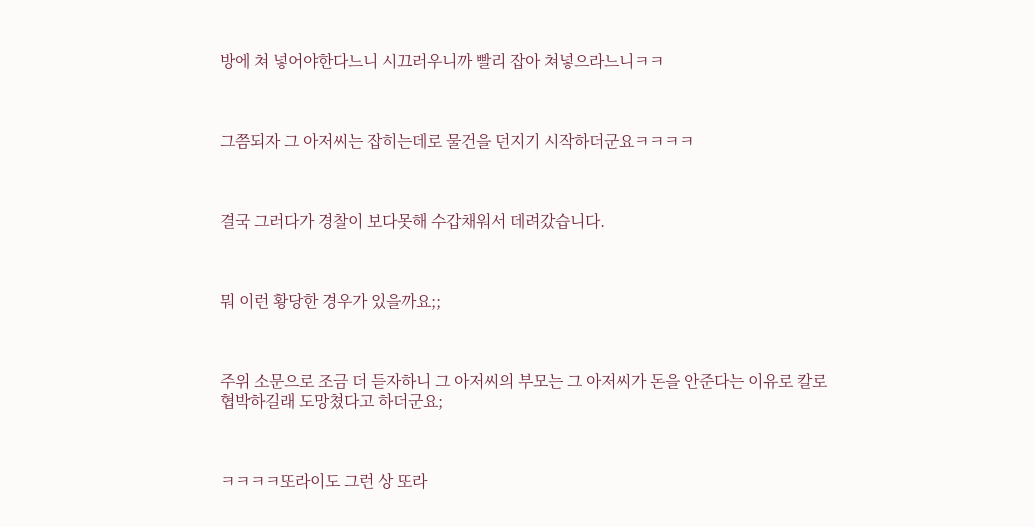방에 쳐 넣어야한다느니 시끄러우니까 빨리 잡아 쳐넣으라느니ㅋㅋ



그쯤되자 그 아저씨는 잡히는데로 물건을 던지기 시작하더군요ㅋㅋㅋㅋ



결국 그러다가 경찰이 보다못해 수갑채워서 데려갔습니다.



뭐 이런 황당한 경우가 있을까요;;



주위 소문으로 조금 더 듣자하니 그 아저씨의 부모는 그 아저씨가 돈을 안준다는 이유로 칼로 협박하길래 도망쳤다고 하더군요;



ㅋㅋㅋㅋ또라이도 그런 상 또라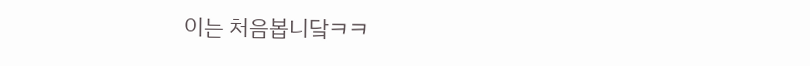이는 처음봅니닼ㅋㅋ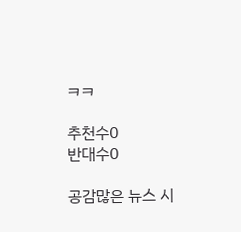ㅋㅋ

추천수0
반대수0

공감많은 뉴스 시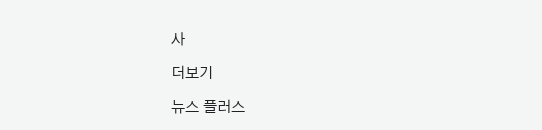사

더보기

뉴스 플러스